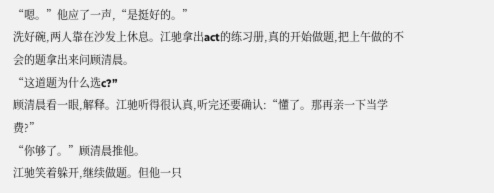“嗯。”他应了一声,“是挺好的。”
洗好碗,两人靠在沙发上休息。江驰拿出act的练习册,真的开始做题,把上午做的不会的题拿出来问顾清晨。
“这道题为什么选c?”
顾清晨看一眼,解释。江驰听得很认真,听完还要确认:“懂了。那再亲一下当学费?”
“你够了。”顾清晨推他。
江驰笑着躲开,继续做题。但他一只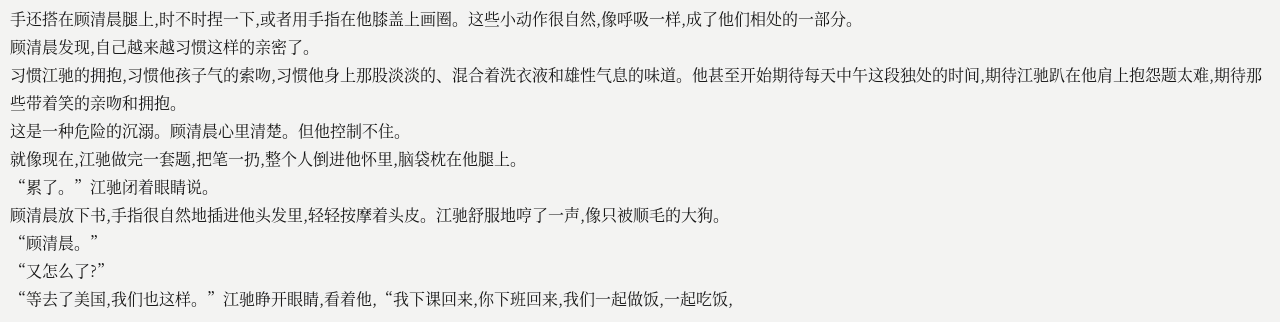手还搭在顾清晨腿上,时不时捏一下,或者用手指在他膝盖上画圈。这些小动作很自然,像呼吸一样,成了他们相处的一部分。
顾清晨发现,自己越来越习惯这样的亲密了。
习惯江驰的拥抱,习惯他孩子气的索吻,习惯他身上那股淡淡的、混合着洗衣液和雄性气息的味道。他甚至开始期待每天中午这段独处的时间,期待江驰趴在他肩上抱怨题太难,期待那些带着笑的亲吻和拥抱。
这是一种危险的沉溺。顾清晨心里清楚。但他控制不住。
就像现在,江驰做完一套题,把笔一扔,整个人倒进他怀里,脑袋枕在他腿上。
“累了。”江驰闭着眼睛说。
顾清晨放下书,手指很自然地插进他头发里,轻轻按摩着头皮。江驰舒服地哼了一声,像只被顺毛的大狗。
“顾清晨。”
“又怎么了?”
“等去了美国,我们也这样。”江驰睁开眼睛,看着他,“我下课回来,你下班回来,我们一起做饭,一起吃饭,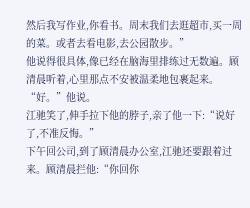然后我写作业,你看书。周末我们去逛超市,买一周的菜。或者去看电影,去公园散步。”
他说得很具体,像已经在脑海里排练过无数遍。顾清晨听着,心里那点不安被温柔地包裹起来。
“好。”他说。
江驰笑了,伸手拉下他的脖子,亲了他一下:“说好了,不准反悔。”
下午回公司,到了顾清晨办公室,江驰还要跟着过来。顾清晨拦他:“你回你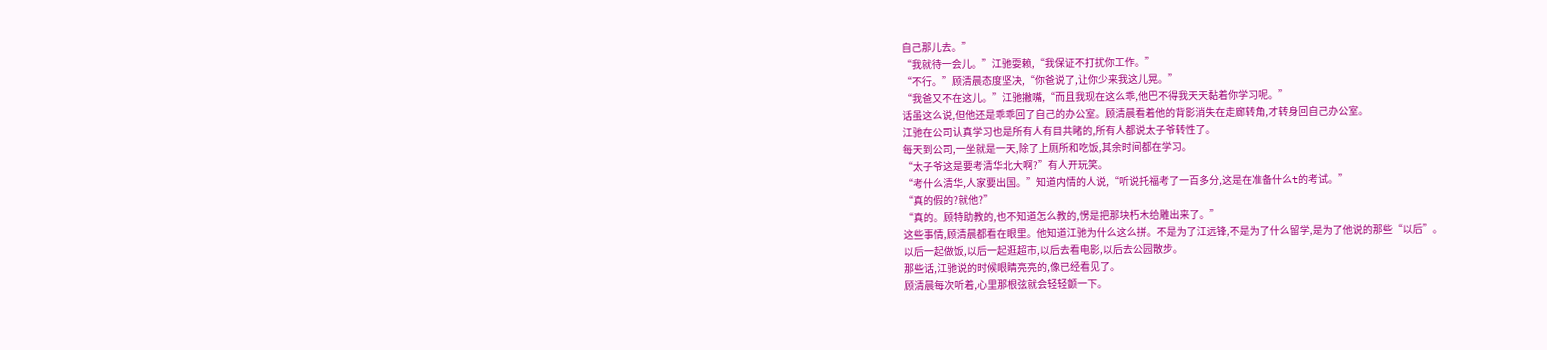自己那儿去。”
“我就待一会儿。”江驰耍赖,“我保证不打扰你工作。”
“不行。”顾清晨态度坚决,“你爸说了,让你少来我这儿晃。”
“我爸又不在这儿。”江驰撇嘴,“而且我现在这么乖,他巴不得我天天黏着你学习呢。”
话虽这么说,但他还是乖乖回了自己的办公室。顾清晨看着他的背影消失在走廊转角,才转身回自己办公室。
江驰在公司认真学习也是所有人有目共睹的,所有人都说太子爷转性了。
每天到公司,一坐就是一天,除了上厕所和吃饭,其余时间都在学习。
“太子爷这是要考清华北大啊?”有人开玩笑。
“考什么清华,人家要出国。”知道内情的人说,“听说托福考了一百多分,这是在准备什么t的考试。”
“真的假的?就他?”
“真的。顾特助教的,也不知道怎么教的,愣是把那块朽木给雕出来了。”
这些事情,顾清晨都看在眼里。他知道江驰为什么这么拼。不是为了江远锋,不是为了什么留学,是为了他说的那些“以后”。
以后一起做饭,以后一起逛超市,以后去看电影,以后去公园散步。
那些话,江驰说的时候眼睛亮亮的,像已经看见了。
顾清晨每次听着,心里那根弦就会轻轻颤一下。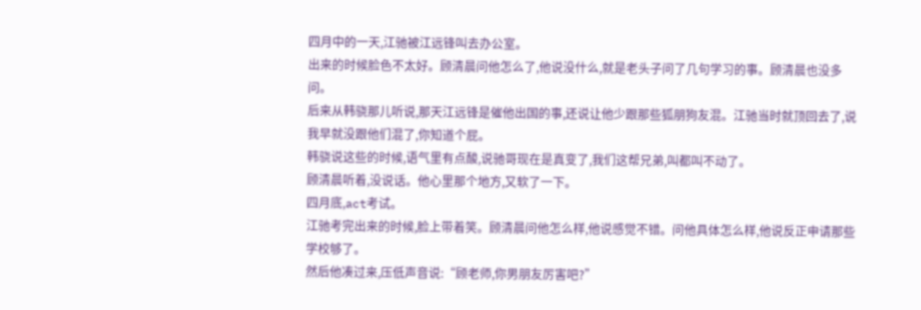四月中的一天,江驰被江远锋叫去办公室。
出来的时候脸色不太好。顾清晨问他怎么了,他说没什么,就是老头子问了几句学习的事。顾清晨也没多问。
后来从韩骁那儿听说,那天江远锋是催他出国的事,还说让他少跟那些狐朋狗友混。江驰当时就顶回去了,说我早就没跟他们混了,你知道个屁。
韩骁说这些的时候,语气里有点酸,说驰哥现在是真变了,我们这帮兄弟,叫都叫不动了。
顾清晨听着,没说话。他心里那个地方,又软了一下。
四月底,act考试。
江驰考完出来的时候,脸上带着笑。顾清晨问他怎么样,他说感觉不错。问他具体怎么样,他说反正申请那些学校够了。
然后他凑过来,压低声音说:“顾老师,你男朋友厉害吧?”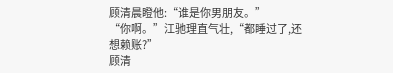顾清晨瞪他:“谁是你男朋友。”
“你啊。”江驰理直气壮,“都睡过了,还想赖账?”
顾清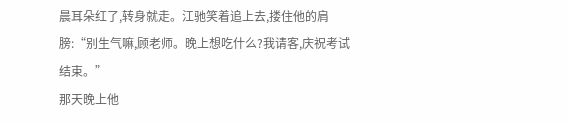晨耳朵红了,转身就走。江驰笑着追上去,搂住他的肩膀:“别生气嘛,顾老师。晚上想吃什么?我请客,庆祝考试结束。”
那天晚上他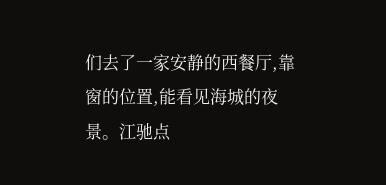们去了一家安静的西餐厅,靠窗的位置,能看见海城的夜景。江驰点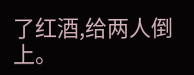了红酒,给两人倒上。